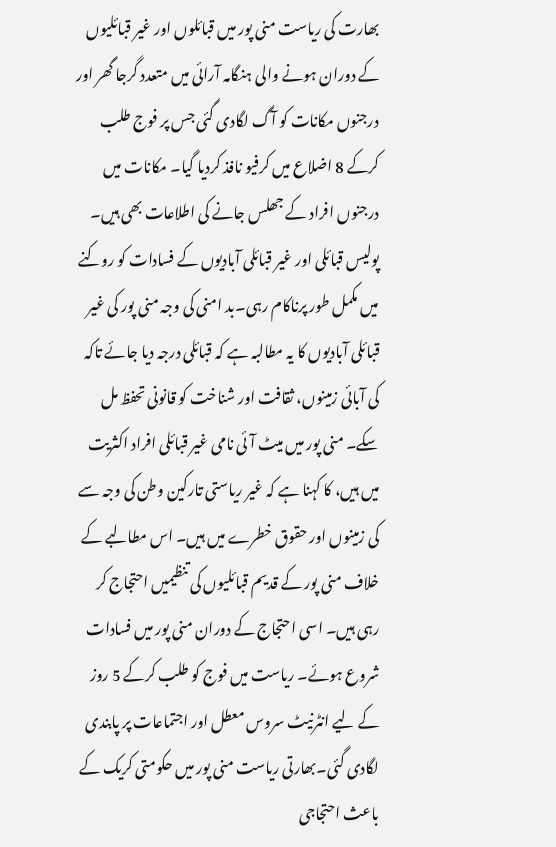بھارت کی ریاست منی پور میں قبائلوں اور غیر قبائلیوں کے دوران ہونے والی ہنگامہ آرائی میں متعدد گرجا گھر اور درجنوں مکانات کو آگ لگادی گئی جس پر فوج طلب کرکے 8 اضلاع میں کرفیو نافذ کردیا گیا۔ مکانات میں درجنوں افراد کے جھلس جانے کی اطلاعات بھی ہیں۔ پولیس قبائلی اور غیر قبائلی آبادیوں کے فسادات کو روکنے میں مکمل طور پرناکام رہی۔بد امنی کی وجہ منی پور کی غیر قبائلی آبادیوں کا یہ مطالبہ ہے کہ قبائلی درجہ دیا جائے تاکہ کی آبائی زمینوں، ثقافت اور شناخت کو قانونی تحفظ مل سکے۔ منی پور میں میٹ آئی نامی غیر قبائلی افراد اکثریت میں ہیں، کا کہنا ہے کہ غیر ریاستی تارکین وطن کی وجہ سے کی زمینوں اور حقوق خطرے میں ہیں۔ اس مطالبے کے خلاف منی پور کے قدیم قبائلیوں کی تنظیمیں احتجاج کر رہی ہیں۔ اسی احتجاج کے دوران منی پور میں فسادات شروع ہوئے۔ ریاست میں فوج کو طلب کرکے 5 روز کے لیے انٹرنیٹ سروس معطل اور اجتماعات پر پابندی لگادی گئی۔بھارتی ریاست منی پور میں حکومتی کریک کے باعث احتجاجی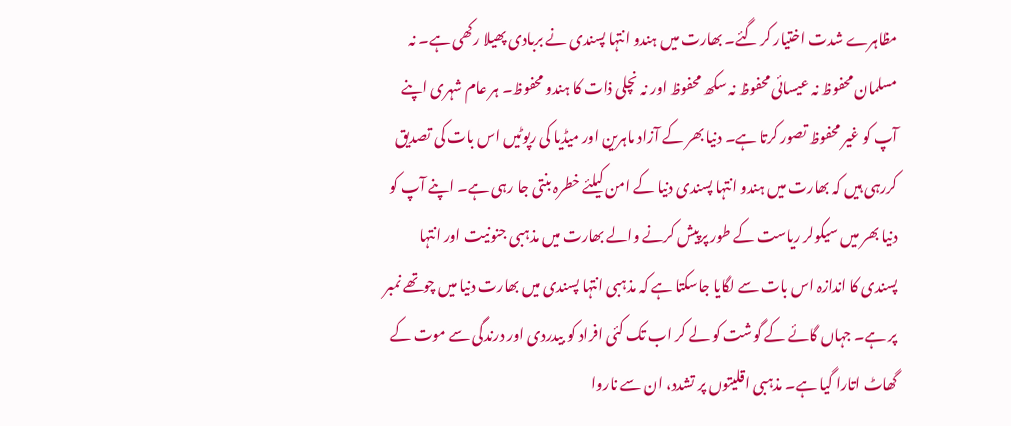مظاہرے شدت اختیار کر گئے۔ بھارت میں ہندو انتہا پسندی نے بربادی پھیلا رکھی ہے۔ نہ مسلمان محفوظ نہ عیسائی محفوظ نہ سکھ محفوظ اور نہ نچلی ذات کا ہندو محفوظ۔ ہر عام شہری اپنے آپ کو غیر محفوظ تصور کرتا ہے۔ دنیا بھر کے آزاد ماہرین اور میڈیا کی رپوٹیں اس بات کی تصدیق کررہی ہیں کہ بھارت میں ہندو انتہا پسندی دنیا کے امن کیلئے خطرہ بنتی جا رہی ہے۔ اپنے آپ کو دنیا بھر میں سیکولر ریاست کے طور پرپیش کرنے والے بھارت میں مذہبی جنونیت اور انتہا پسندی کا اندازہ اس بات سے لگایا جاسکتا ہے کہ مذہبی انتہا پسندی میں بھارت دنیا میں چوتھے نمبر پر ہے۔ جہاں گائے کے گوشت کو لے کر اب تک کئی افراد کو بیدردی اور درندگی سے موت کے گھاٹ اتارا گیا ہے۔ مذہبی اقلیتوں پر تشدد، ان سے ناروا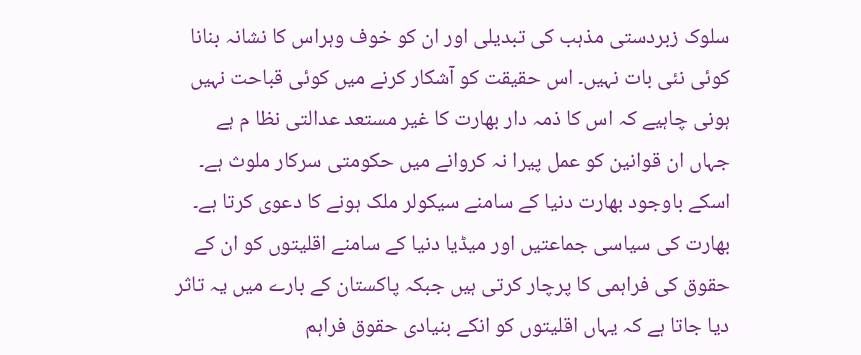سلوک زبردستی مذہب کی تبدیلی اور ان کو خوف وہراس کا نشانہ بنانا کوئی نئی بات نہیں۔ اس حقیقت کو آشکار کرنے میں کوئی قباحت نہیں ہونی چاہیے کہ اس کا ذمہ دار بھارت کا غیر مستعد عدالتی نظا م ہے جہاں ان قوانین کو عمل پیرا نہ کروانے میں حکومتی سرکار ملوث ہے۔ اسکے باوجود بھارت دنیا کے سامنے سیکولر ملک ہونے کا دعوی کرتا ہے۔ بھارت کی سیاسی جماعتیں اور میڈیا دنیا کے سامنے اقلیتوں کو ان کے حقوق کی فراہمی کا پرچار کرتی ہیں جبکہ پاکستان کے بارے میں یہ تاثر دیا جاتا ہے کہ یہاں اقلیتوں کو انکے بنیادی حقوق فراہم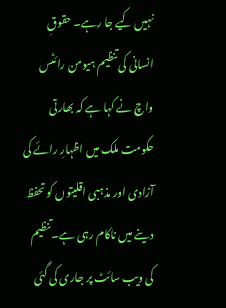نہیں کیے جا رہے۔ حقوقِ انسانی کی تنظیم ہیومن رائٹس واچ نے کہا ہے کہ بھارتی حکومت ملک میں اظہارِ رائے کی آزادی اور مذہبی اقلیتوں کو تحفظ دینے میں ناکام رہی ہے۔تنظیم کی ویب سائٹ پر جاری کی گئی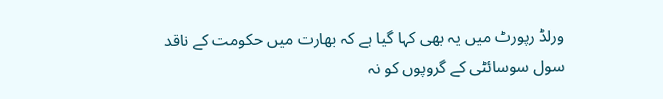ورلڈ رپورٹ میں یہ بھی کہا گیا ہے کہ بھارت میں حکومت کے ناقد سول سوسائٹی کے گروپوں کو نہ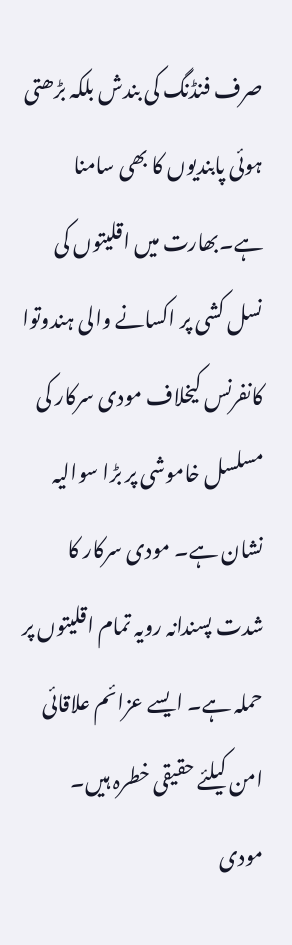صرف فنڈنگ کی بندش بلکہ بڑھتی ہوئی پابندیوں کا بھی سامنا ہے۔بھارت میں اقلیتوں کی نسل کشی پر اکسانے والی ہندوتوا کانفرنس کیخلاف مودی سرکار کی مسلسل خاموشی پر بڑا سوالیہ نشان ہے۔ مودی سرکار کا شدت پسندانہ رویہ تمام اقلیتوں پر حملہ ہے۔ ایسے عزائم علاقائی امن کیلئے حقیقی خطرہ ہیں۔ مودی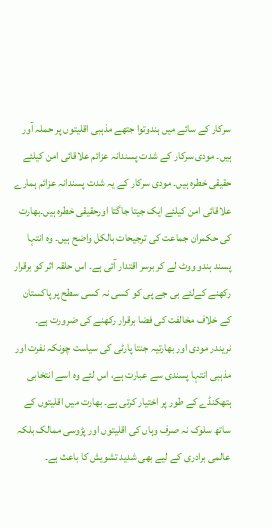سرکار کے سائے میں ہندوتوا جتھے مذہبی اقلیتوں پر حملہ آور ہیں۔ مودی سرکار کے شدت پسندانہ عزائم علاقائی امن کیلئے حقیقی خطرہ ہیں۔ مودی سرکار کے یہ شدت پسندانہ عزائم ہمارے علاقائی امن کیلئے ایک جیتا جاگتا اورحقیقی خطرہ ہیں۔بھارت کی حکمران جماعت کی ترجیحات بالکل واضح ہیں۔ وہ انتہا پسند ہندو ووٹ لے کر برسر اقتدار آئی ہے۔ اس حلقہ اثر کو برقرار رکھنے کےلئے بی جے پی کو کسی نہ کسی سطح پر پاکستان کے خلاف مخالفت کی فضا برقرار رکھنے کی ضرورت ہے۔ نریندر مودی اور بھارتیہ جنتا پارٹی کی سیاست چونکہ نفرت اور مذہبی انتہا پسندی سے عبارت ہے، اس لئے وہ اسے انتخابی ہتھکنڈے کے طور پر اختیار کرتی ہے۔ بھارت میں اقلیتوں کے ساتھ سلوک نہ صرف وہاں کی اقلیتوں اور پڑوسی ممالک بلکہ عالمی برادری کے لیے بھی شدید تشویش کا باعث ہے۔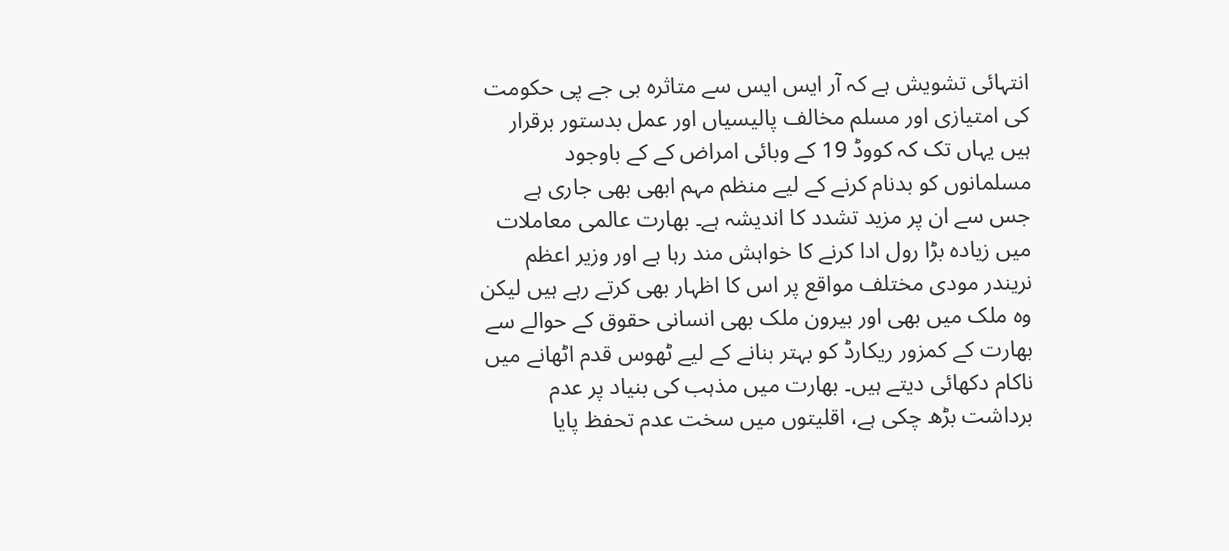انتہائی تشویش ہے کہ آر ایس ایس سے متاثرہ بی جے پی حکومت کی امتیازی اور مسلم مخالف پالیسیاں اور عمل بدستور برقرار ہیں یہاں تک کہ کووڈ 19 کے وبائی امراض کے کے باوجود مسلمانوں کو بدنام کرنے کے لیے منظم مہم ابھی بھی جاری ہے جس سے ان پر مزید تشدد کا اندیشہ ہے۔ بھارت عالمی معاملات میں زیادہ بڑا رول ادا کرنے کا خواہش مند رہا ہے اور وزیر اعظم نریندر مودی مختلف مواقع پر اس کا اظہار بھی کرتے رہے ہیں لیکن وہ ملک میں بھی اور بیرون ملک بھی انسانی حقوق کے حوالے سے بھارت کے کمزور ریکارڈ کو بہتر بنانے کے لیے ٹھوس قدم اٹھانے میں ناکام دکھائی دیتے ہیں۔ بھارت میں مذہب کی بنیاد پر عدم برداشت بڑھ چکی ہے، اقلیتوں میں سخت عدم تحفظ پایا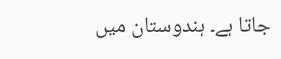جاتا ہے۔ ہندوستان میں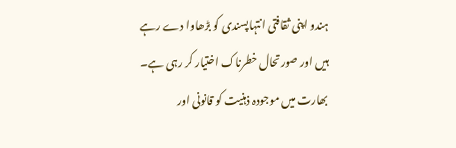ہندو اپنی ثقافتی انتہاپسندی کو بڑھاوا دے رہے ہیں اور صورتحال خطرناک اختیار کر رہی ہے۔ بھارت میں موجودہ ذہنیت کو قانونی اور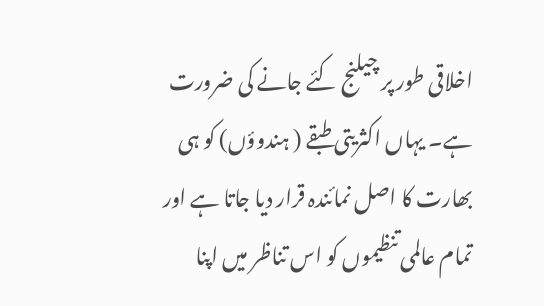اخلاقی طور پر چیلنج کئے جانے کی ضرورت ہے۔ یہاں اکثریتی طبقے ( ہندوؤں) کو ہی بھارت کا اصل نمائندہ قرار دیا جاتا ہے اور تمام عالمی تنظیموں کو اس تناظر میں اپنا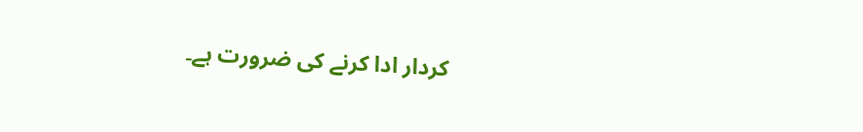کردار ادا کرنے کی ضرورت ہے۔